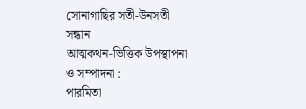সোনাগাছির সতী-উনসতী সন্ধান
আত্মকথন-ভিত্তিক উপস্থাপনা ও সম্পাদনা :
পারমিতা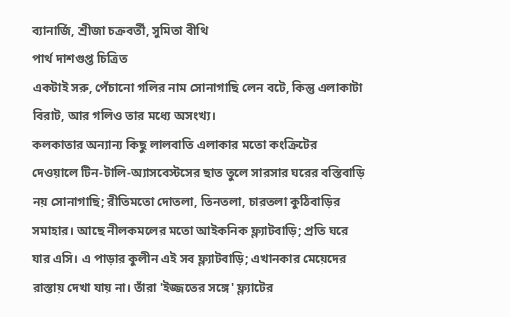ব্যানার্জি, শ্রীজা চক্রবর্তী, সুমিতা বীথি
পার্থ দাশগুপ্ত চিত্রিত
একটাই সরু, পেঁচানো গলির নাম সোনাগাছি লেন বটে, কিন্তু এলাকাটা বিরাট, আর গলিও তার মধ্যে অসংখ্য।
কলকাতার অন্যান্য কিছু লালবাতি এলাকার মতো কংক্রিটের দেওয়ালে টিন-টালি-অ্যাসবেস্টসের ছাত তুলে সারসার ঘরের বস্তিবাড়ি নয় সোনাগাছি; রীতিমতো দোতলা, তিনতলা, চারতলা কুঠিবাড়ির সমাহার। আছে নীলকমলের মতো আইকনিক ফ্ল্যাটবাড়ি; প্রতি ঘরে যার এসি। এ পাড়ার কুলীন এই সব ফ্ল্যাটবাড়ি; এখানকার মেয়েদের রাস্তায় দেখা যায় না। তাঁরা 'ইজ্জতের সঙ্গে' ফ্ল্যাটের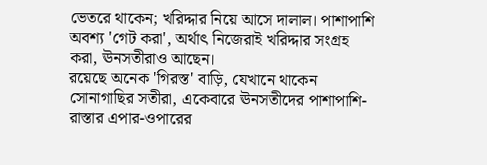ভেতরে থাকেন; খরিদ্দার নিয়ে আসে দালাল। পাশাপাশি অবশ্য 'গেট করা', অর্থাৎ নিজেরাই খরিদ্দার সংগ্রহ করা, ঊনসতীরাও আছেন।
রয়েছে অনেক 'গিরস্ত' বাড়ি, যেখানে থাকেন সোনাগাছির সতীরা, একেবারে ঊনসতীদের পাশাপাশি- রাস্তার এপার-ওপারের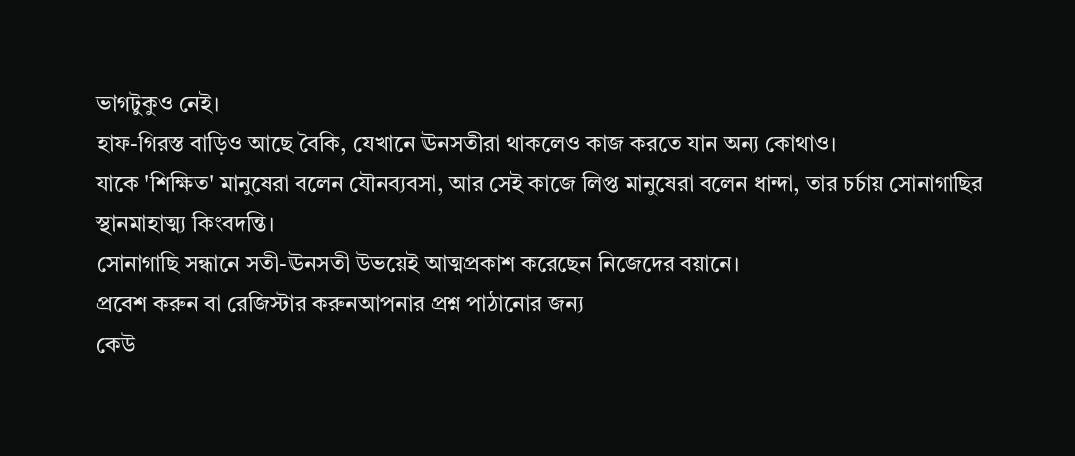ভাগটুকুও নেই।
হাফ-গিরস্ত বাড়িও আছে বৈকি, যেখানে ঊনসতীরা থাকলেও কাজ করতে যান অন্য কোথাও।
যাকে 'শিক্ষিত' মানুষেরা বলেন যৌনব্যবসা, আর সেই কাজে লিপ্ত মানুষেরা বলেন ধান্দা, তার চর্চায় সোনাগাছির স্থানমাহাত্ম্য কিংবদন্তি।
সোনাগাছি সন্ধানে সতী-ঊনসতী উভয়েই আত্মপ্রকাশ করেছেন নিজেদের বয়ানে।
প্রবেশ করুন বা রেজিস্টার করুনআপনার প্রশ্ন পাঠানোর জন্য
কেউ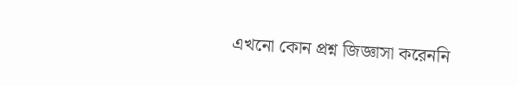এখনো কোন প্রশ্ন জিজ্ঞাসা করেননি